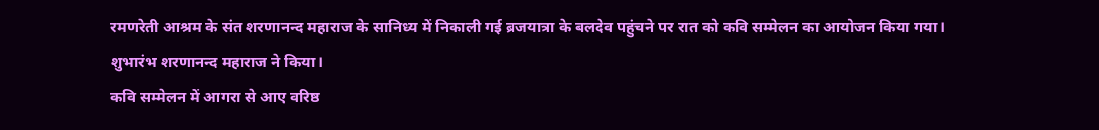रमणरेती आश्रम के संत शरणानन्द महाराज के सानिध्य में निकाली गई ब्रजयात्रा के बलदेव पहुंचने पर रात को कवि सम्मेलन का आयोजन किया गया। शुभारंभ शरणानन्द महाराज ने किया।
कवि सम्मेलन में आगरा से आए वरिष्ठ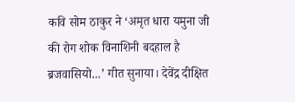कवि सोम ठाकुर ने ‘अमृत धारा यमुना जी की रोग शोक विनाशिनी बदहाल है ब्रजवासियो...’ गीत सुनाया। देवेंद्र दीक्षित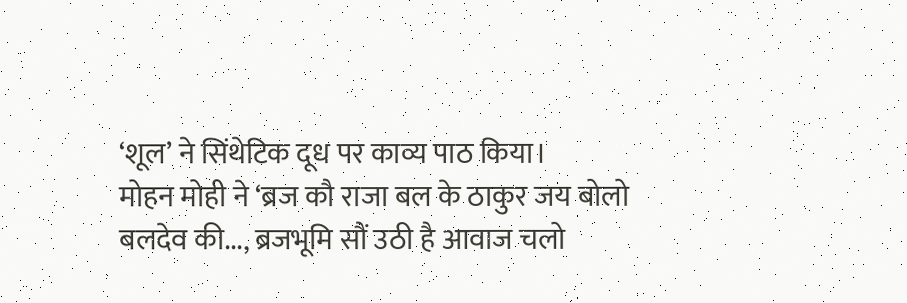‘शूल’ ने सिंथेटिक दूध पर काव्य पाठ किया।
मोहन मोही ने ‘ब्रज कौ राजा बल के ठाकुर जय बोलो बलदेव की..., ब्रजभूमि सौं उठी है आवाज चलो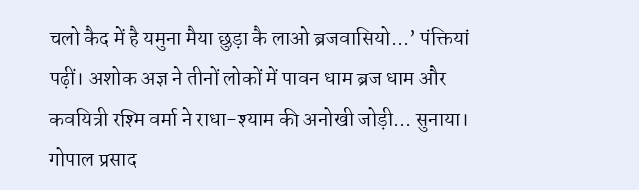चलो कैद में है यमुना मैया छुड़ा कै लाओ ब्रजवासियो...’ पंक्तियां पढ़ीं। अशोक अज्ञ ने तीनों लोकों में पावन धाम ब्रज धाम और कवयित्री रश्मि वर्मा ने राधा-श्याम की अनोखी जोड़ी... सुनाया।
गोपाल प्रसाद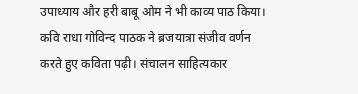उपाध्याय और हरी बाबू ओम ने भी काव्य पाठ किया। कवि राधा गोविन्द पाठक ने ब्रजयात्रा संजीव वर्णन करते हुए कविता पढ़ी। संचालन साहित्यकार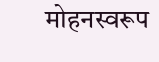मोहनस्वरूप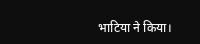भाटिया ने किया।